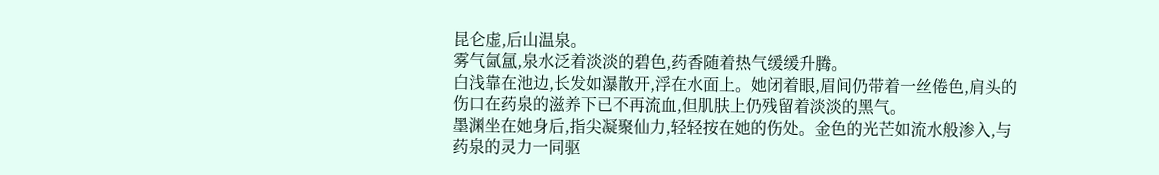昆仑虚,后山温泉。
雾气氤氲,泉水泛着淡淡的碧色,药香随着热气缓缓升腾。
白浅靠在池边,长发如瀑散开,浮在水面上。她闭着眼,眉间仍带着一丝倦色,肩头的伤口在药泉的滋养下已不再流血,但肌肤上仍残留着淡淡的黑气。
墨渊坐在她身后,指尖凝聚仙力,轻轻按在她的伤处。金色的光芒如流水般渗入,与药泉的灵力一同驱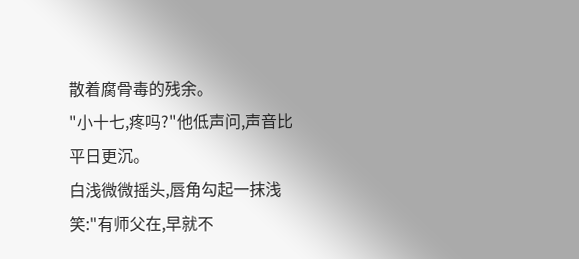散着腐骨毒的残余。
"小十七,疼吗?"他低声问,声音比平日更沉。
白浅微微摇头,唇角勾起一抹浅笑:"有师父在,早就不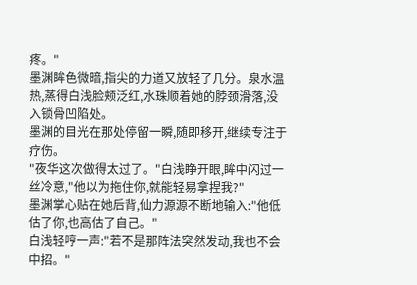疼。"
墨渊眸色微暗,指尖的力道又放轻了几分。泉水温热,蒸得白浅脸颊泛红,水珠顺着她的脖颈滑落,没入锁骨凹陷处。
墨渊的目光在那处停留一瞬,随即移开,继续专注于疗伤。
"夜华这次做得太过了。"白浅睁开眼,眸中闪过一丝冷意,"他以为拖住你,就能轻易拿捏我?"
墨渊掌心贴在她后背,仙力源源不断地输入:"他低估了你,也高估了自己。"
白浅轻哼一声:"若不是那阵法突然发动,我也不会中招。"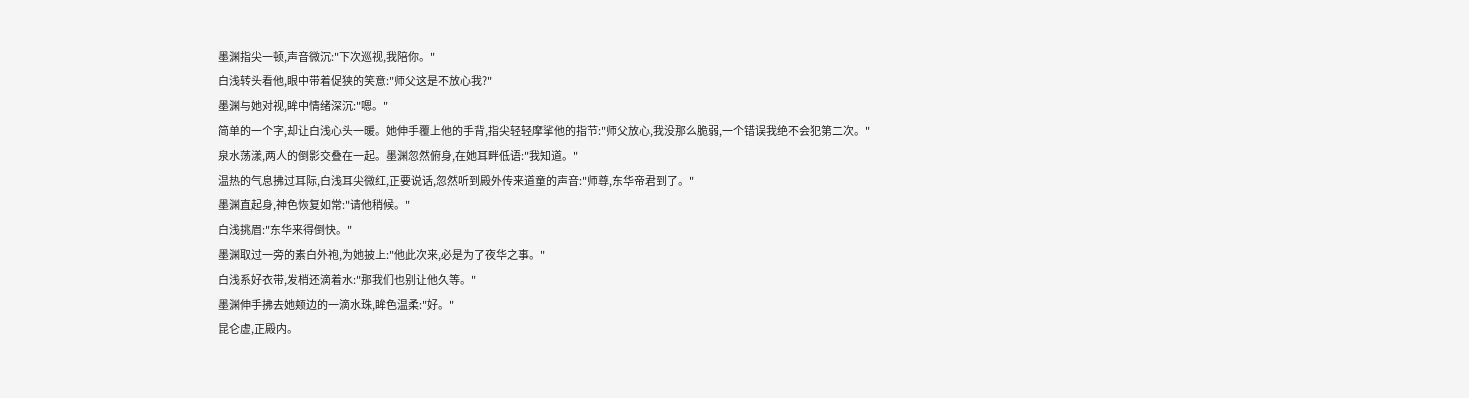墨渊指尖一顿,声音微沉:"下次巡视,我陪你。"
白浅转头看他,眼中带着促狭的笑意:"师父这是不放心我?"
墨渊与她对视,眸中情绪深沉:"嗯。"
简单的一个字,却让白浅心头一暖。她伸手覆上他的手背,指尖轻轻摩挲他的指节:"师父放心,我没那么脆弱,一个错误我绝不会犯第二次。"
泉水荡漾,两人的倒影交叠在一起。墨渊忽然俯身,在她耳畔低语:"我知道。"
温热的气息拂过耳际,白浅耳尖微红,正要说话,忽然听到殿外传来道童的声音:"师尊,东华帝君到了。"
墨渊直起身,神色恢复如常:"请他稍候。"
白浅挑眉:"东华来得倒快。"
墨渊取过一旁的素白外袍,为她披上:"他此次来,必是为了夜华之事。"
白浅系好衣带,发梢还滴着水:"那我们也别让他久等。"
墨渊伸手拂去她颊边的一滴水珠,眸色温柔:"好。"
昆仑虚,正殿内。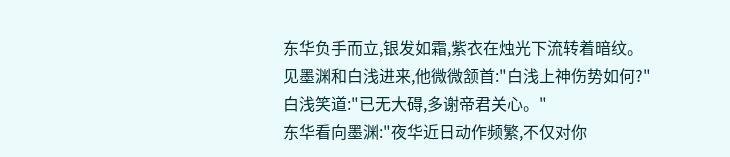东华负手而立,银发如霜,紫衣在烛光下流转着暗纹。
见墨渊和白浅进来,他微微颔首:"白浅上神伤势如何?"
白浅笑道:"已无大碍,多谢帝君关心。"
东华看向墨渊:"夜华近日动作频繁,不仅对你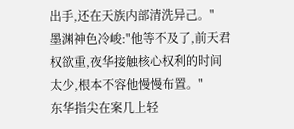出手,还在天族内部清洗异己。"
墨渊神色冷峻:"他等不及了,前天君权欲重,夜华接触核心权利的时间太少,根本不容他慢慢布置。"
东华指尖在案几上轻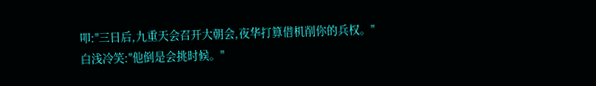叩:"三日后,九重天会召开大朝会,夜华打算借机削你的兵权。"
白浅冷笑:"他倒是会挑时候。"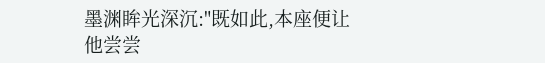墨渊眸光深沉:"既如此,本座便让他尝尝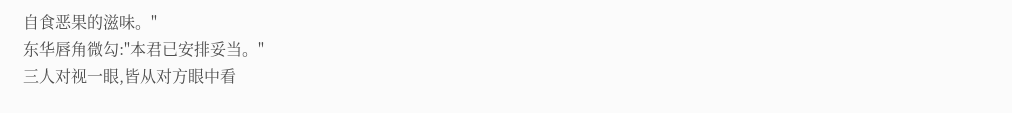自食恶果的滋味。"
东华唇角微勾:"本君已安排妥当。"
三人对视一眼,皆从对方眼中看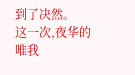到了决然。
这一次,夜华的唯我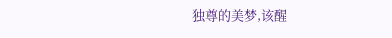独尊的美梦,该醒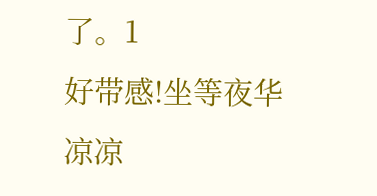了。1
好带感!坐等夜华凉凉